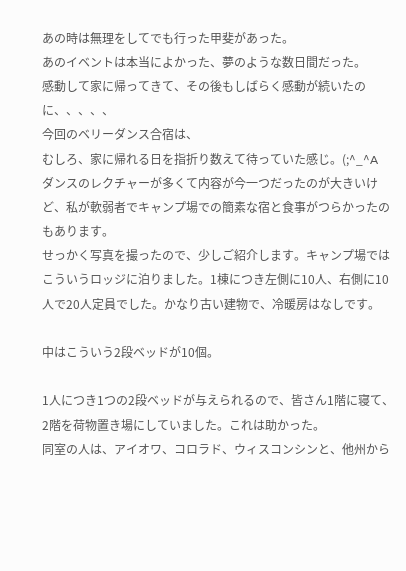あの時は無理をしてでも行った甲斐があった。
あのイベントは本当によかった、夢のような数日間だった。
感動して家に帰ってきて、その後もしばらく感動が続いたのに、、、、、
今回のベリーダンス合宿は、
むしろ、家に帰れる日を指折り数えて待っていた感じ。(;^_^A
ダンスのレクチャーが多くて内容が今一つだったのが大きいけど、私が軟弱者でキャンプ場での簡素な宿と食事がつらかったのもあります。
せっかく写真を撮ったので、少しご紹介します。キャンプ場ではこういうロッジに泊りました。1棟につき左側に10人、右側に10人で20人定員でした。かなり古い建物で、冷暖房はなしです。

中はこういう2段ベッドが10個。

1人につき1つの2段ベッドが与えられるので、皆さん1階に寝て、2階を荷物置き場にしていました。これは助かった。
同室の人は、アイオワ、コロラド、ウィスコンシンと、他州から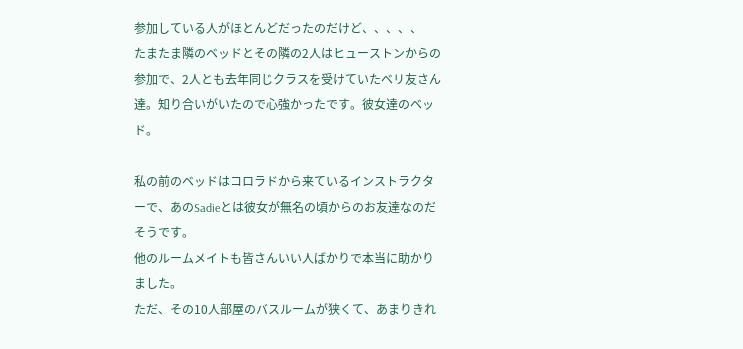参加している人がほとんどだったのだけど、、、、、
たまたま隣のベッドとその隣の2人はヒューストンからの参加で、2人とも去年同じクラスを受けていたベリ友さん達。知り合いがいたので心強かったです。彼女達のベッド。

私の前のベッドはコロラドから来ているインストラクターで、あのSadieとは彼女が無名の頃からのお友達なのだそうです。
他のルームメイトも皆さんいい人ばかりで本当に助かりました。
ただ、その10人部屋のバスルームが狭くて、あまりきれ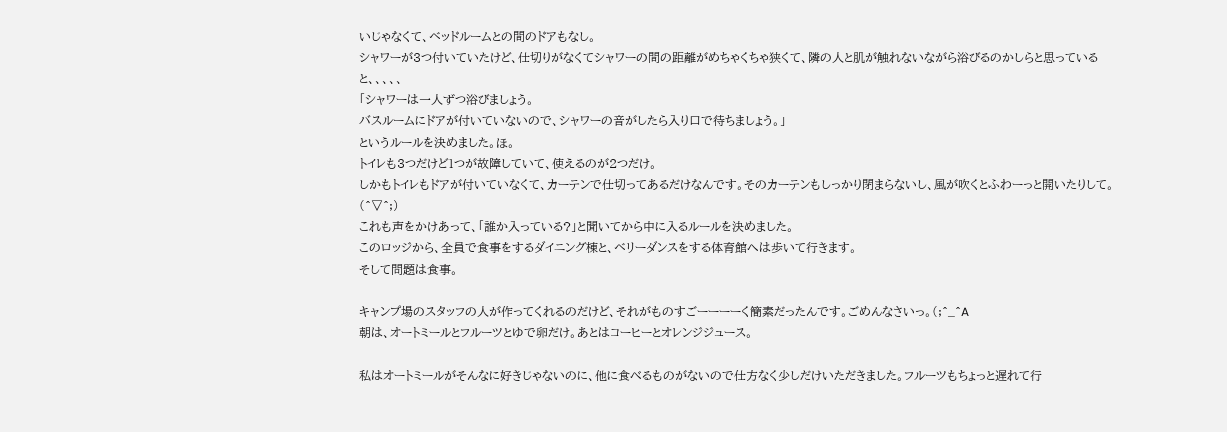いじゃなくて、ベッドルームとの間のドアもなし。
シャワーが3つ付いていたけど、仕切りがなくてシャワーの間の距離がめちゃくちゃ狭くて、隣の人と肌が触れないながら浴びるのかしらと思っていると、、、、、
「シャワーは一人ずつ浴びましょう。
バスルームにドアが付いていないので、シャワーの音がしたら入り口で待ちましょう。」
というルールを決めました。ほ。
トイレも3つだけど1つが故障していて、使えるのが2つだけ。
しかもトイレもドアが付いていなくて、カーテンで仕切ってあるだけなんです。そのカーテンもしっかり閉まらないし、風が吹くとふわーっと開いたりして。(^▽^;)
これも声をかけあって、「誰か入っている?」と聞いてから中に入るルールを決めました。
このロッジから、全員で食事をするダイニング棟と、ベリーダンスをする体育館へは歩いて行きます。
そして問題は食事。

キャンプ場のスタッフの人が作ってくれるのだけど、それがものすごーーーーく簡素だったんです。ごめんなさいっ。(;^_^A
朝は、オートミールとフルーツとゆで卵だけ。あとはコーヒーとオレンジジュース。

私はオートミールがそんなに好きじゃないのに、他に食べるものがないので仕方なく少しだけいただきました。フルーツもちょっと遅れて行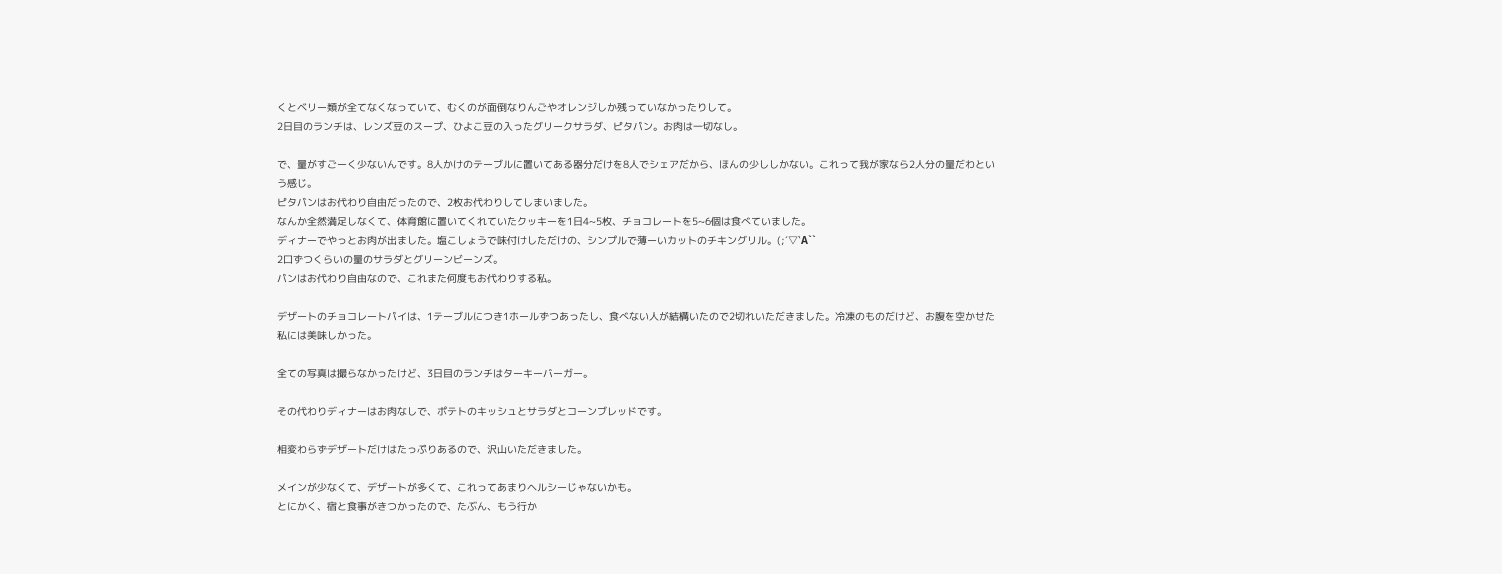くとベリー類が全てなくなっていて、むくのが面倒なりんごやオレンジしか残っていなかったりして。
2日目のランチは、レンズ豆のスープ、ひよこ豆の入ったグリークサラダ、ピタパン。お肉は一切なし。

で、量がすごーく少ないんです。8人かけのテーブルに置いてある器分だけを8人でシェアだから、ほんの少ししかない。これって我が家なら2人分の量だわという感じ。
ピタパンはお代わり自由だったので、2枚お代わりしてしまいました。
なんか全然満足しなくて、体育館に置いてくれていたクッキーを1日4~5枚、チョコレートを5~6個は食べていました。
ディナーでやっとお肉が出ました。塩こしょうで味付けしただけの、シンプルで薄ーいカットのチキングリル。(;´▽`A``
2口ずつくらいの量のサラダとグリーンビーンズ。
パンはお代わり自由なので、これまた何度もお代わりする私。

デザートのチョコレートパイは、1テーブルにつき1ホールずつあったし、食べない人が結構いたので2切れいただきました。冷凍のものだけど、お腹を空かせた私には美味しかった。

全ての写真は撮らなかったけど、3日目のランチはターキーバーガー。

その代わりディナーはお肉なしで、ポテトのキッシュとサラダとコーンブレッドです。

相変わらずデザートだけはたっぷりあるので、沢山いただきました。

メインが少なくて、デザートが多くて、これってあまりヘルシーじゃないかも。
とにかく、宿と食事がきつかったので、たぶん、もう行か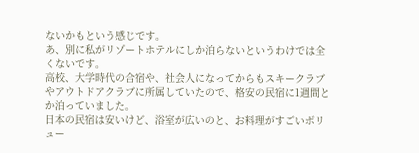ないかもという感じです。
あ、別に私がリゾートホテルにしか泊らないというわけでは全くないです。
高校、大学時代の合宿や、社会人になってからもスキークラブやアウトドアクラブに所属していたので、格安の民宿に1週間とか泊っていました。
日本の民宿は安いけど、浴室が広いのと、お料理がすごいボリュー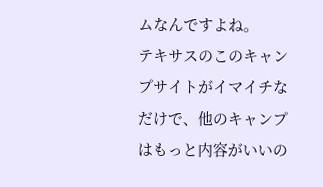ムなんですよね。
テキサスのこのキャンプサイトがイマイチなだけで、他のキャンプはもっと内容がいいの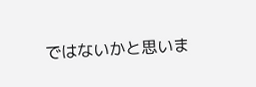ではないかと思いま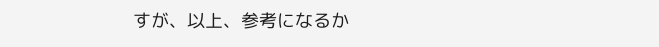すが、以上、参考になるか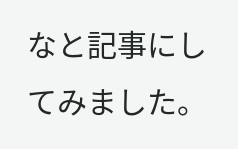なと記事にしてみました。